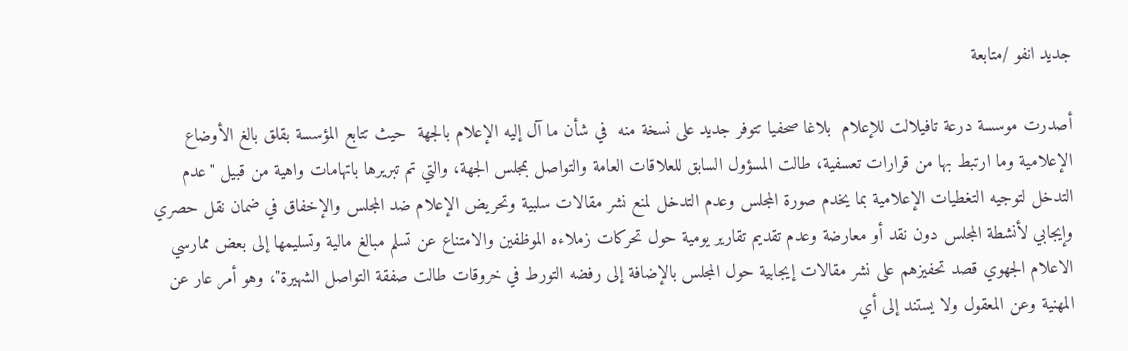جديد انفو /متابعة

أصدرت موسسة درعة تافيلالت للإعلام  بلاغا صحفيا تتوفر جديد على نسخة منه  في شأن ما آل إليه الإعلام بالجهة  حيث تتابع المؤسسة بقلق بالغ الأوضاع الإعلامية وما ارتبط بها من قرارات تعسفية، طالت المسؤول السابق للعلاقات العامة والتواصل بمجلس الجهة، والتي تم تبريرها باتهامات واهية من قبيل "عدم التدخل لتوجيه التغطيات الإعلامية بما يخدم صورة المجلس وعدم التدخل لمنع نشر مقالات سلبية وتحريض الإعلام ضد المجلس والإخفاق في ضمان نقل حصري وإيجابي لأنشطة المجلس دون نقد أو معارضة وعدم تقديم تقارير يومية حول تحركات زملاءه الموظفين والامتناع عن تسلم مبالغ مالية وتسليمها إلى بعض ممارسي الاعلام الجهوي قصد تحفيزهم على نشر مقالات إيجابية حول المجلس بالإضافة إلى رفضه التورط في خروقات طالت صفقة التواصل الشهيرة"، وهو أمر عار عن المهنية وعن المعقول ولا يستند إلى أي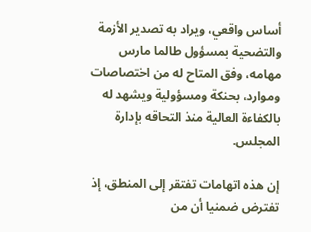أساس واقعي، ويراد به تصدير الأزمة والتضحية بمسؤول طالما مارس مهامه، وفق المتاح له من اختصاصات وموارد، بحنكة ومسؤولية ويشهد له بالكفاءة العالية منذ التحاقه بإدارة المجلس.

إن هذه اتهامات تفتقر إلى المنطق، إذ تفترض ضمنيا أن من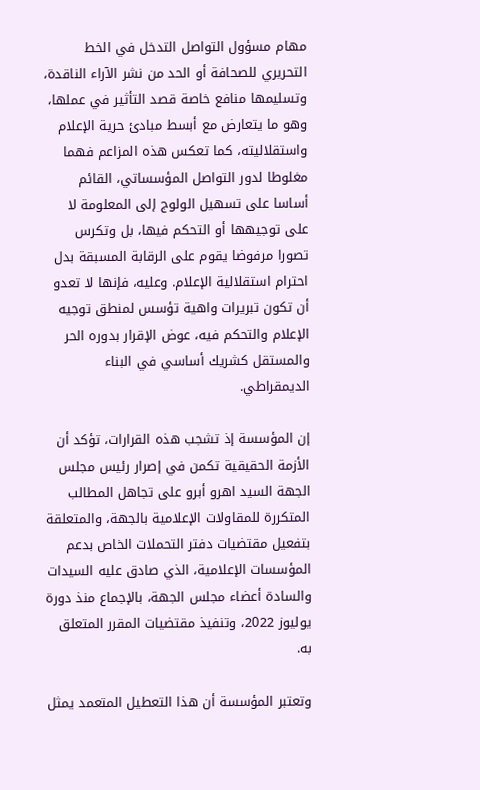مهام مسؤول التواصل التدخل في الخط التحريري للصحافة أو الحد من نشر الآراء الناقدة، وتسليمها منافع خاصة قصد التأثير في عملها، وهو ما يتعارض مع أبسط مبادئ حرية الإعلام واستقلاليته، كما تعكس هذه المزاعم فهما مغلوطا لدور التواصل المؤسساتي، القائم أساسا على تسهيل الولوج إلى المعلومة لا على توجيهها أو التحكم فيها، بل وتكرس تصورا مرفوضا يقوم على الرقابة المسبقة بدل احترام استقلالية الإعلام. وعليه، فإنها لا تعدو أن تكون تبريرات واهية تؤسس لمنطق توجيه الإعلام والتحكم فيه، عوض الإقرار بدوره الحر والمستقل كشريك أساسي في البناء الديمقراطي.

إن المؤسسة إذ تشجب هذه القرارات، تؤكد أن الأزمة الحقيقية تكمن في إصرار رئيس مجلس الجهة السيد اهرو أبرو على تجاهل المطالب المتكررة للمقاولات الإعلامية بالجهة، والمتعلقة بتفعيل مقتضيات دفتر التحملات الخاص بدعم المؤسسات الإعلامية، الذي صادق عليه السيدات والسادة أعضاء مجلس الجهة، بالإجماع منذ دورة يوليوز 2022، وتنفيذ مقتضيات المقرر المتعلق به.

وتعتبر المؤسسة أن هذا التعطيل المتعمد يمثل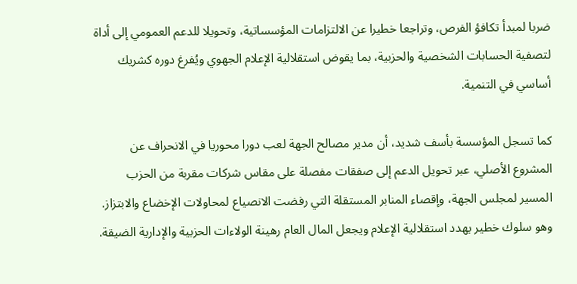ضربا لمبدأ تكافؤ الفرص، وتراجعا خطيرا عن الالتزامات المؤسساتية، وتحويلا للدعم العمومي إلى أداة لتصفية الحسابات الشخصية والحزبية، بما يقوض استقلالية الإعلام الجهوي ويُفرغ دوره كشريك أساسي في التنمية.

كما تسجل المؤسسة بأسف شديد، أن مدير مصالح الجهة لعب دورا محوريا في الانحراف عن المشروع الأصلي، عبر تحويل الدعم إلى صفقات مفصلة على مقاس شركات مقربة من الحزب المسير لمجلس الجهة، وإقصاء المنابر المستقلة التي رفضت الانصياع لمحاولات الإخضاع والابتزاز. وهو سلوك خطير يهدد استقلالية الإعلام ويجعل المال العام رهينة الولاءات الحزبية والإدارية الضيقة.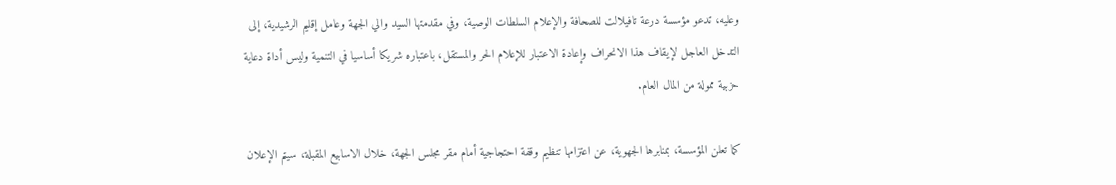وعليه، تدعو مؤسسة درعة تافيلالت للصحافة والإعلام السلطات الوصية، وفي مقدمتها السيد والي الجهة وعامل إقليم الرشيدية، إلى التدخل العاجل لإيقاف هذا الانحراف وإعادة الاعتبار للإعلام الحر والمستقل، باعتباره شريكا أساسيا في التنمية وليس أداة دعاية حزبية ممولة من المال العام.

كما تعلن المؤسسة، بمنابرها الجهوية، عن اعتزامها تنظيم وقفة احتجاجية أمام مقر مجلس الجهة، خلال الاسابيع المقبلة، سيتم الإعلان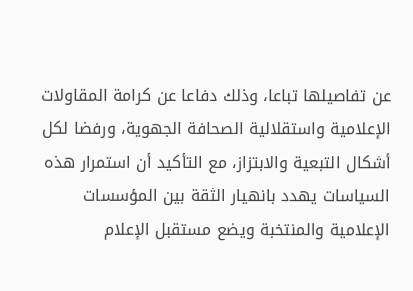عن تفاصيلها تباعا، وذلك دفاعا عن كرامة المقاولات الإعلامية واستقلالية الصحافة الجهوية، ورفضا لكل أشكال التبعية والابتزاز، مع التأكيد أن استمرار هذه السياسات يهدد بانهيار الثقة بين المؤسسات الإعلامية والمنتخبة ويضع مستقبل الإعلام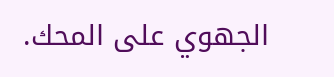الجهوي على المحك.